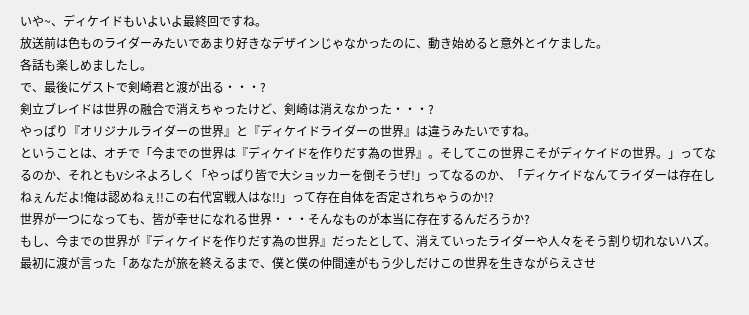いや~、ディケイドもいよいよ最終回ですね。
放送前は色ものライダーみたいであまり好きなデザインじゃなかったのに、動き始めると意外とイケました。
各話も楽しめましたし。
で、最後にゲストで剣崎君と渡が出る・・・?
剣立ブレイドは世界の融合で消えちゃったけど、剣崎は消えなかった・・・?
やっぱり『オリジナルライダーの世界』と『ディケイドライダーの世界』は違うみたいですね。
ということは、オチで「今までの世界は『ディケイドを作りだす為の世界』。そしてこの世界こそがディケイドの世界。」ってなるのか、それともVシネよろしく「やっぱり皆で大ショッカーを倒そうぜ!」ってなるのか、「ディケイドなんてライダーは存在しねぇんだよ!俺は認めねぇ!!この右代宮戦人はな!!」って存在自体を否定されちゃうのか!?
世界が一つになっても、皆が幸せになれる世界・・・そんなものが本当に存在するんだろうか?
もし、今までの世界が『ディケイドを作りだす為の世界』だったとして、消えていったライダーや人々をそう割り切れないハズ。
最初に渡が言った「あなたが旅を終えるまで、僕と僕の仲間達がもう少しだけこの世界を生きながらえさせ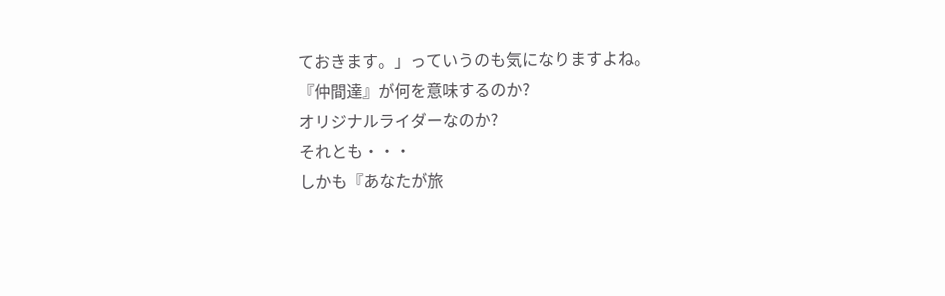ておきます。」っていうのも気になりますよね。
『仲間達』が何を意味するのか?
オリジナルライダーなのか?
それとも・・・
しかも『あなたが旅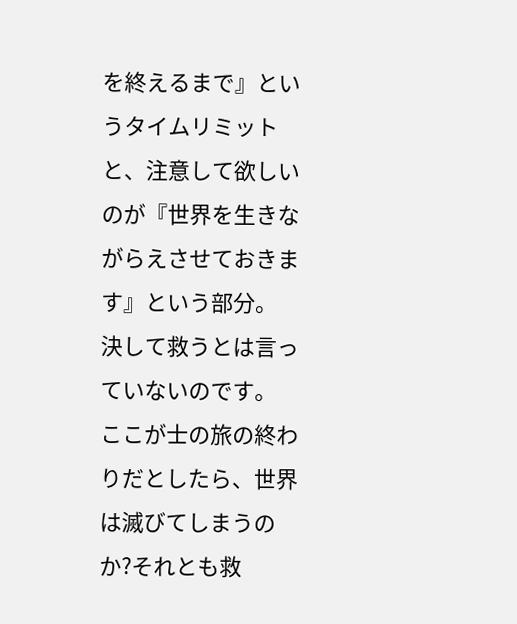を終えるまで』というタイムリミットと、注意して欲しいのが『世界を生きながらえさせておきます』という部分。
決して救うとは言っていないのです。
ここが士の旅の終わりだとしたら、世界は滅びてしまうのか?それとも救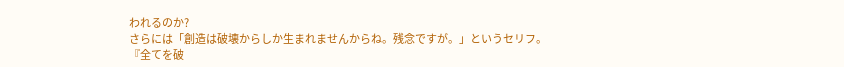われるのか?
さらには「創造は破壊からしか生まれませんからね。残念ですが。」というセリフ。
『全てを破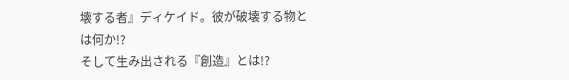壊する者』ディケイド。彼が破壊する物とは何か!?
そして生み出される『創造』とは!?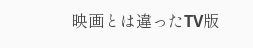映画とは違ったTV版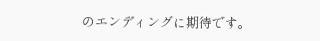のエンディングに期待です。